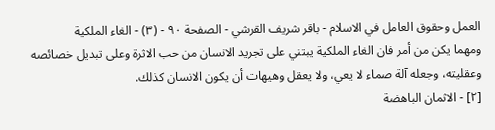العمل وحقوق العامل في الاسلام - باقر شريف القرشي - الصفحة ٩٠ - (٣) - الغاء الملكية
ومهما يكن من أمر فان الغاء الملكية يبتني على تجريد الانسان من حب الاثرة وعلى تبديل خصائصه وعقليته، وجعله آلة صماء لا يعي، ولا يعقل وهيهات أن يكون الانسان كذلك.
[٢] - الاثمان الباهضة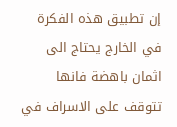إن تطبيق هذه الفكرة في الخارج يحتاج الى اثمان باهضة فانها تتوقف على الاسراف في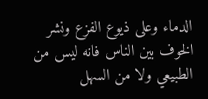الدماء وعلى ذيوع الفزع ونشر الخوف بين الناس فانه ليس من الطبيعي ولا من السهل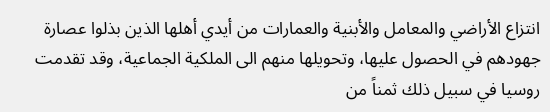انتزاع الأراضي والمعامل والأبنية والعمارات من أيدي أهلها الذين بذلوا عصارة جهودهم في الحصول عليها، وتحويلها منهم الى الملكية الجماعية، وقد تقدمت روسيا في سبيل ذلك ثمناً من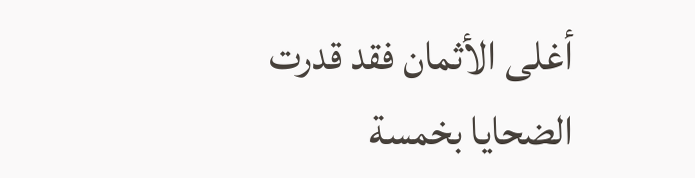أغلى الأثمان فقد قدرت الضحايا بخمسة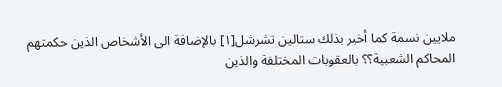ملايين نسمة كما أخبر بذلك ستالين تشرشل[١] بالإضافة الى الأشخاص الذين حكمتهم المحاكم الشعبية؟؟ بالعقوبات المختلفة والذين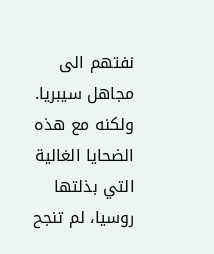نفتهم الى مجاهل سيبريا.
ولكنه مع هذه الضحايا الغالية التي بذلتها روسيا، لم تنجح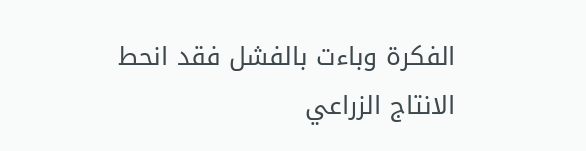الفكرة وباءت بالفشل فقد انحط الانتاج الزراعي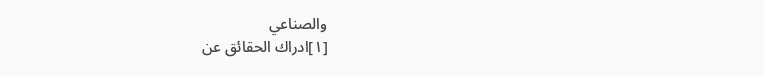والصناعي
[١]ادراك الحقائق عن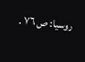روسيا: ص ٧٦ .